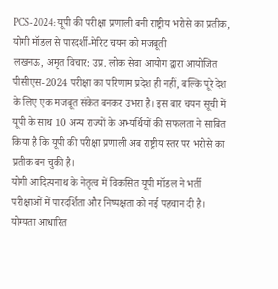PCS-2024: यूपी की परीक्षा प्रणाली बनी राष्ट्रीय भरोसे का प्रतीक, योगी मॉडल से पारदर्शी-मेरिट चयन को मजबूती
लखनऊ, अमृत विचार: उप्र. लोक सेवा आयोग द्वारा आयोजित पीसीएस-2024 परीक्षा का परिणाम प्रदेश ही नहीं, बल्कि पूरे देश के लिए एक मजबूत संकेत बनकर उभरा है। इस बार चयन सूची में यूपी के साथ 10 अन्य राज्यों के अभ्यर्थियों की सफलता ने साबित किया है कि यूपी की परीक्षा प्रणाली अब राष्ट्रीय स्तर पर भरोसे का प्रतीक बन चुकी है।
योगी आदित्यनाथ के नेतृत्व में विकसित यूपी मॉडल ने भर्ती परीक्षाओं में पारदर्शिता और निष्पक्षता को नई पहचान दी है। योग्यता आधारित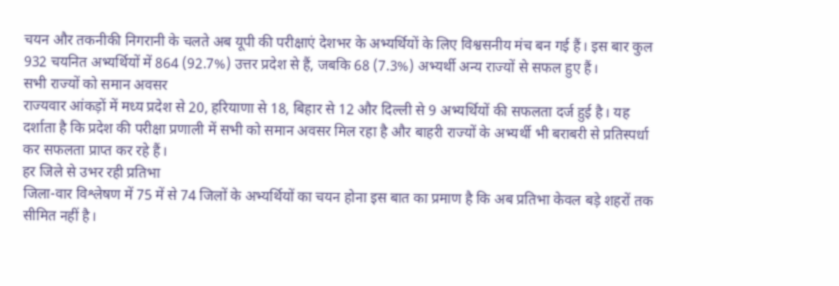चयन और तकनीकी निगरानी के चलते अब यूपी की परीक्षाएं देशभर के अभ्यर्थियों के लिए विश्वसनीय मंच बन गई हैं। इस बार कुल 932 चयनित अभ्यर्थियों में 864 (92.7%) उत्तर प्रदेश से हैं, जबकि 68 (7.3%) अभ्यर्थी अन्य राज्यों से सफल हुए हैं।
सभी राज्यों को समान अवसर
राज्यवार आंकड़ों में मध्य प्रदेश से 20, हरियाणा से 18, बिहार से 12 और दिल्ली से 9 अभ्यर्थियों की सफलता दर्ज हुई है। यह दर्शाता है कि प्रदेश की परीक्षा प्रणाली में सभी को समान अवसर मिल रहा है और बाहरी राज्यों के अभ्यर्थी भी बराबरी से प्रतिस्पर्धा कर सफलता प्राप्त कर रहे हैं।
हर जिले से उभर रही प्रतिभा
जिला-वार विश्लेषण में 75 में से 74 जिलों के अभ्यर्थियों का चयन होना इस बात का प्रमाण है कि अब प्रतिभा केवल बड़े शहरों तक सीमित नहीं है।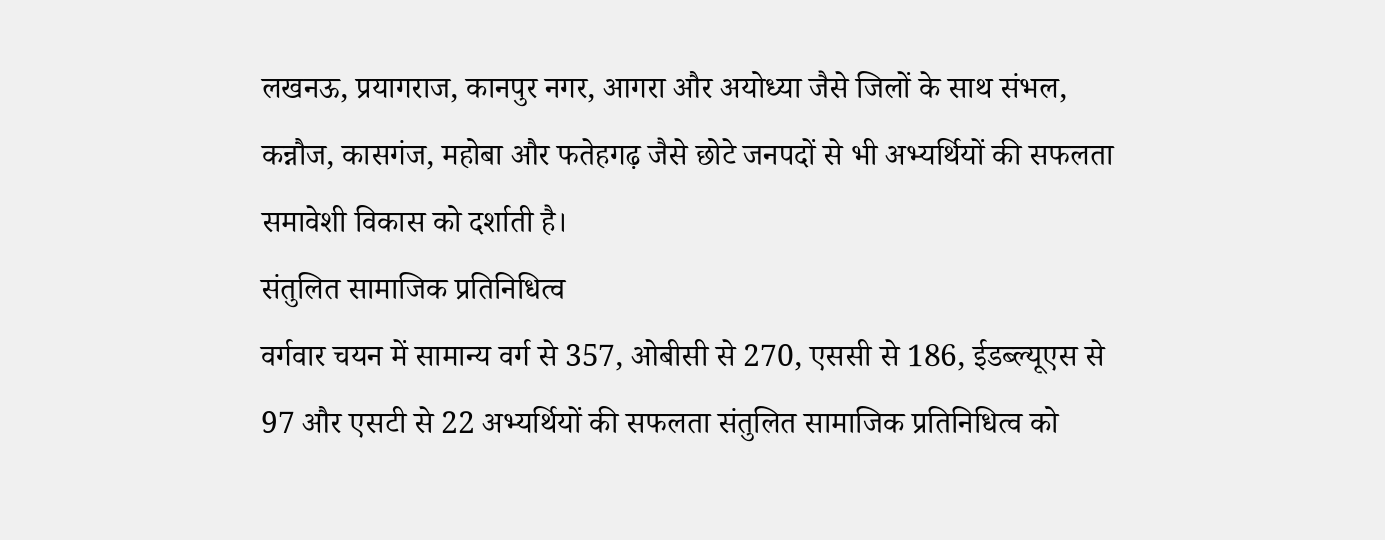लखनऊ, प्रयागराज, कानपुर नगर, आगरा और अयोध्या जैसे जिलों के साथ संभल, कन्नौज, कासगंज, महोबा और फतेहगढ़ जैसे छोटे जनपदों से भी अभ्यर्थियों की सफलता समावेशी विकास को दर्शाती है।
संतुलित सामाजिक प्रतिनिधित्व
वर्गवार चयन में सामान्य वर्ग से 357, ओबीसी से 270, एससी से 186, ईडब्ल्यूएस से 97 और एसटी से 22 अभ्यर्थियों की सफलता संतुलित सामाजिक प्रतिनिधित्व को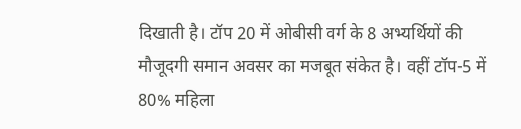दिखाती है। टॉप 20 में ओबीसी वर्ग के 8 अभ्यर्थियों की मौजूदगी समान अवसर का मजबूत संकेत है। वहीं टॉप-5 में 80% महिला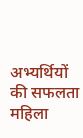अभ्यर्थियों की सफलता महिला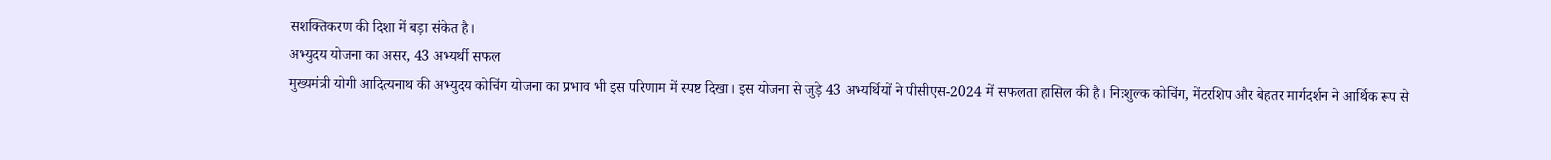सशक्तिकरण की दिशा में बड़ा संकेत है।
अभ्युदय योजना का असर, 43 अभ्यर्थी सफल
मुख्यमंत्री योगी आदित्यनाथ की अभ्युदय कोचिंग योजना का प्रभाव भी इस परिणाम में स्पष्ट दिखा। इस योजना से जुड़े 43 अभ्यर्थियों ने पीसीएस-2024 में सफलता हासिल की है। निःशुल्क कोचिंग, मेंटरशिप और बेहतर मार्गदर्शन ने आर्थिक रूप से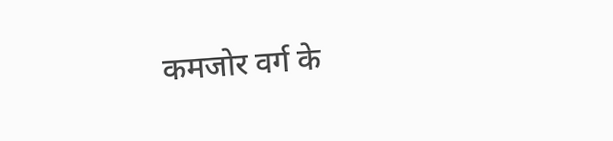कमजोर वर्ग के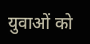युवाओं को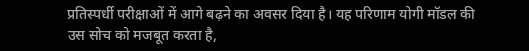प्रतिस्पर्धी परीक्षाओं में आगे बढ़ने का अवसर दिया है। यह परिणाम योगी मॉडल की उस सोच को मजबूत करता है,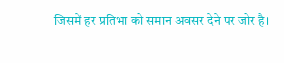जिसमें हर प्रतिभा को समान अवसर देने पर जोर है।